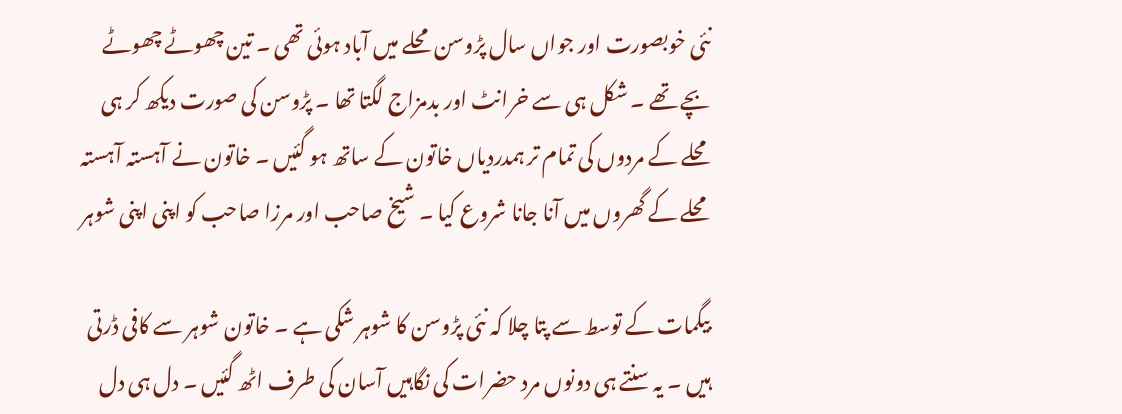نئی خوبصورت اور جواں سال پڑوسن محلے میں آباد ہوئی تھی ۔ تین چھوٹے چھوٹے بچے تھے ۔ شکل ہی سے خرانٹ اور بدمزاج لگتا تھا ۔ پڑوسن کی صورت دیکھ کر ہی محلے کے مردوں کی تمام تر ہمدردیاں خاتون کے ساتھ ہو گئیں ۔ خاتون نے آہستہ آہستہ محلے کے گھروں میں آنا جانا شروع کیا ۔ شیخ صاحب اور مرزا صاحب کو اپنی اپنی شوہر

بیگمات کے توسط سے پتا چلا کہ نئی پڑوسن کا شوہر شکی ہے ۔ خاتون شوہر سے کافی ڈرتی ہیں ۔ یہ سنتے ہی دونوں مرد حضرات کی نگاہیں آسان کی طرف اٹھ گئیں ۔ دل ہی دل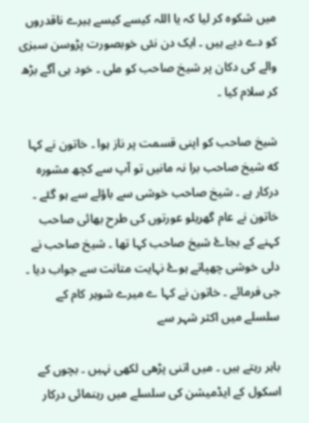میں شکوہ کر لیا کہ یا اللہ کیسے کیسے ہیرے ناقدروں کو دے دیے ہیں ۔ ایک دن نئی خوبصورت پڑوسن سبزی والے کی دکان پر شیخ صاحب کو ملی ۔ خود ہی آگے بڑھ کر سلام کیا ۔

شیخ صاحب کو اپنی قسمت پر ناز ہوا ۔ خاتون نے کہا که شیخ صاحب برا نہ مانیں تو آپ سے کچھ مشورہ درکار ہے ۔ شیخ صاحب خوشی سے باؤلے سے ہو گئے ۔ خاتون نے عام گھریلو عورتوں کی طرح بھائی صاحب کہنے کے بجاۓ شیخ صاحب کہا تھا ۔ شیخ صاحب نے دلی خوشی چھپاتے ہوۓ نہایت متانت سے جواب دیا ۔ جی فرمائے ۔ خاتون نے کہا ے میرے شوہر کام کے سلسلے میں اکثر شہر سے

باہر رہتے ہیں ۔ میں اتنی پڑھی لکھی نہیں ۔ بچوں کے اسکول کے ایڈمیشن کی سلسلے میں رہنمائی درکار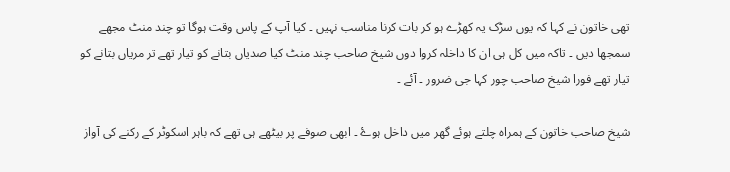تھی خاتون نے کہا کہ یوں سڑک یہ کھڑے ہو کر بات کرنا مناسب نہیں ۔ کیا آپ کے پاس وقت ہوگا تو چند منٹ مجھے سمجھا دیں ۔ تاکہ میں کل ہی ان کا داخلہ کروا دوں شیخ صاحب چند منٹ کیا صدیاں بتانے کو تیار تھے تر مریاں بتانے کو تیار تھے فورا شیخ صاحب چور کہا جی ضرور ۔ آئے ۔

شیخ صاحب خاتون کے ہمراہ چلتے ہوئے گھر میں داخل ہوۓ ۔ ابھی صوفے پر بیٹھے ہی تھے کہ باہر اسکوٹر کے رکنے کی آواز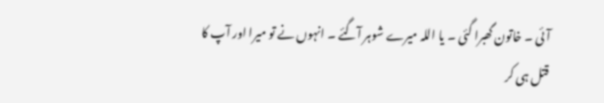آئی ۔ خاتون گھبرا گئی ۔ یا اللہ میرے شوہر آگئے ۔ انہوں نے تو میرا اور آپ کا قتل ہی کر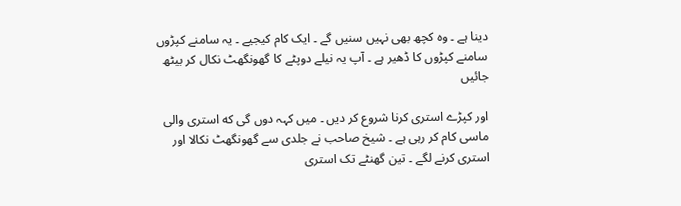دینا ہے ۔ وہ کچھ بھی نہیں سنیں گے ۔ ایک کام کیجیے ۔ یہ سامنے کپڑوں سامنے کپڑوں کا ڈھیر ہے ۔ آپ یہ نیلے دوپٹے کا گھونگھٹ نکال کر بیٹھ جائیں

اور کپڑے استری کرنا شروع کر دیں ۔ میں کہہ دوں گی که استری والی ماسی کام کر رہی ہے ۔ شیخ صاحب نے جلدی سے گھونگھٹ نکالا اور استری کرنے لگے ۔ تین گھنٹے تک استری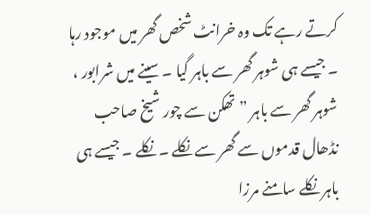کرتے رہے تک وہ خرانٹ شخص گھر میں موجود رہا ۔ جیسے ہی شوہر گھر سے باہر گیا ۔ سینے میں شرابور ، شوہر گھر سے باہر ” تھکن سے چور شیخ صاحب نڈھال قدموں سے گھر سے نکلے ۔ نکلے ۔ جیسے ہی باہر نکلے سامنے مرزا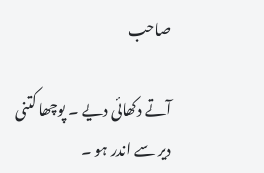صاحب

آتے دکھائی دیے ۔ پوچھا کتنی دیر سے اندر ہو ۔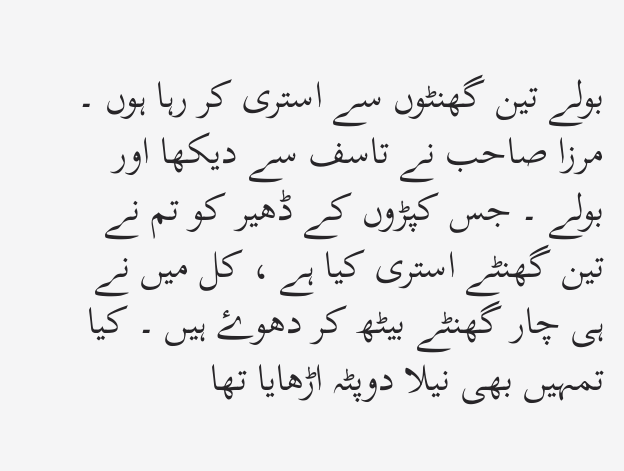بولے تین گھنٹوں سے استری کر رہا ہوں ۔ مرزا صاحب نے تاسف سے دیکھا اور بولے ۔ جس کپڑوں کے ڈھیر کو تم نے تین گھنٹے استری کیا ہے ، کل میں نے ہی چار گھنٹے بیٹھ کر دھوۓ ہیں ۔ کیا تمہیں بھی نیلا دوپٹہ اڑھایا تھا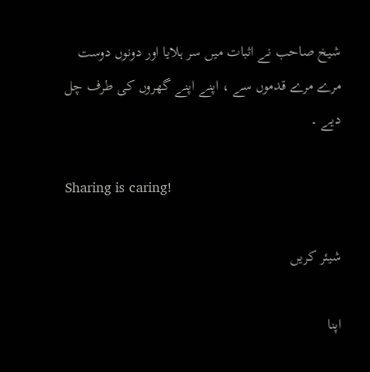شیخ صاحب نے اثبات میں سر ہلایا اور دونوں دوست مرے مرے قدموں سے ، اپنے اپنے گھروں کی طرف چل دیے ۔

Sharing is caring!

شیئر کریں

اپنا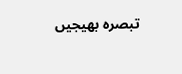تبصرہ بھیجیں